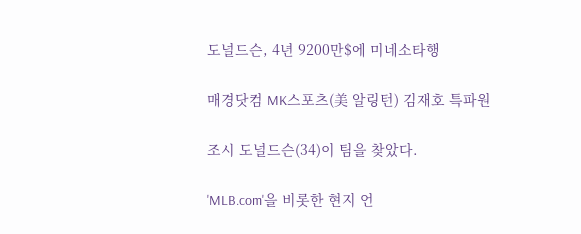도널드슨, 4년 9200만$에 미네소타행

매경닷컴 MK스포츠(美 알링턴) 김재호 특파원

조시 도널드슨(34)이 팀을 찾았다.

'MLB.com'을 비롯한 현지 언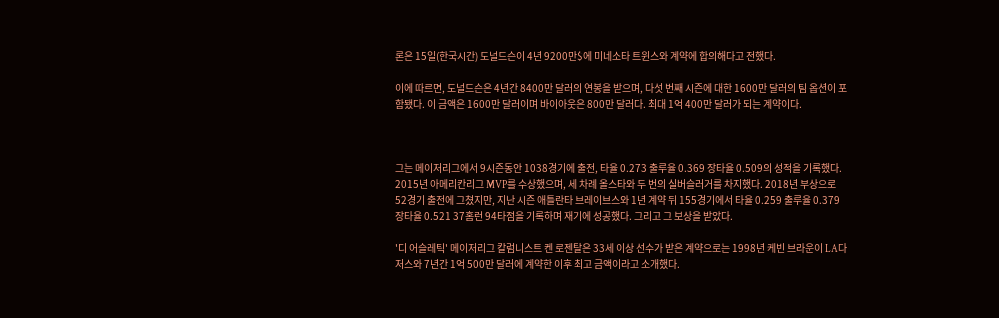론은 15일(한국시간) 도널드슨이 4년 9200만$에 미네소타 트윈스와 계약에 합의해다고 전했다.

이에 따르면, 도널드슨은 4년간 8400만 달러의 연봉을 받으며, 다섯 번째 시즌에 대한 1600만 달러의 팀 옵션이 포함됐다. 이 금액은 1600만 달러이며 바이아웃은 800만 달러다. 최대 1억 400만 달러가 되는 계약이다.



그는 메이저리그에서 9시즌동안 1038경기에 출전, 타율 0.273 출루율 0.369 장타율 0.509의 성적을 기록했다. 2015년 아메리칸리그 MVP를 수상했으며, 세 차례 올스타와 두 번의 실버슬러거를 차지했다. 2018년 부상으로 52경기 출전에 그쳤지만, 지난 시즌 애틀란타 브레이브스와 1년 계약 뒤 155경기에서 타율 0.259 출루율 0.379 장타율 0.521 37홈런 94타점을 기록하며 재기에 성공했다. 그리고 그 보상을 받았다.

'디 어슬레틱' 메이저리그 칼럼니스트 켄 로젠탈은 33세 이상 선수가 받은 계약으로는 1998년 케빈 브라운이 LA다저스와 7년간 1억 500만 달러에 계약한 이후 최고 금액이라고 소개했다.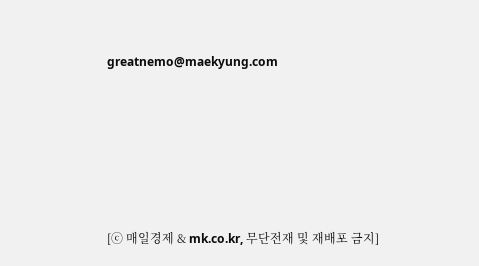greatnemo@maekyung.com






[ⓒ 매일경제 & mk.co.kr, 무단전재 및 재배포 금지]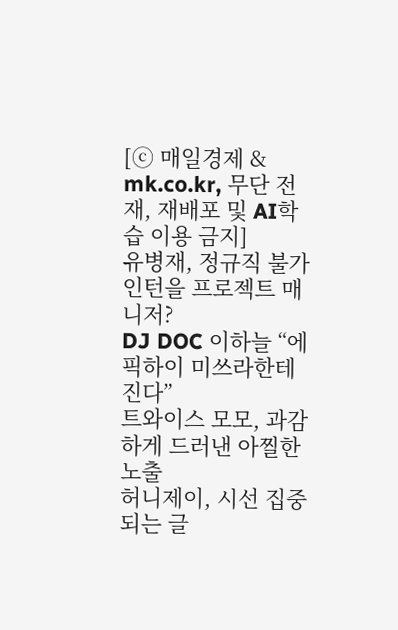[ⓒ 매일경제 & mk.co.kr, 무단 전재, 재배포 및 AI학습 이용 금지]
유병재, 정규직 불가 인턴을 프로젝트 매니저?
DJ DOC 이하늘 “에픽하이 미쓰라한테 진다”
트와이스 모모, 과감하게 드러낸 아찔한 노출
허니제이, 시선 집중되는 글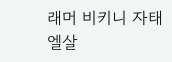래머 비키니 자태
엘살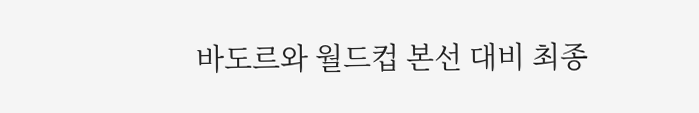바도르와 월드컵 본선 대비 최종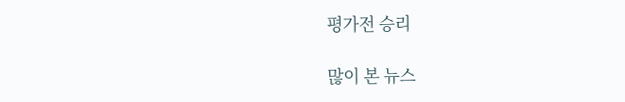평가전 승리

많이 본 뉴스